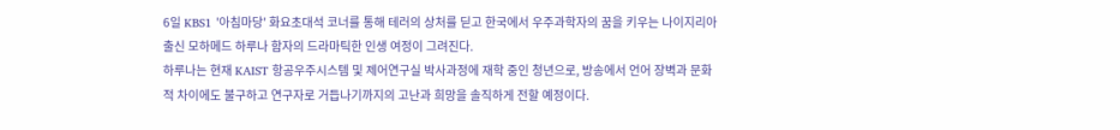6일 KBS1 '아침마당' 화요초대석 코너를 통해 테러의 상처를 딛고 한국에서 우주과학자의 꿈을 키우는 나이지리아 출신 모하메드 하루나 함자의 드라마틱한 인생 여정이 그려진다.
하루나는 현재 KAIST 항공우주시스템 및 제어연구실 박사과정에 재학 중인 청년으로, 방송에서 언어 장벽과 문화적 차이에도 불구하고 연구자로 거듭나기까지의 고난과 희망을 솔직하게 전할 예정이다.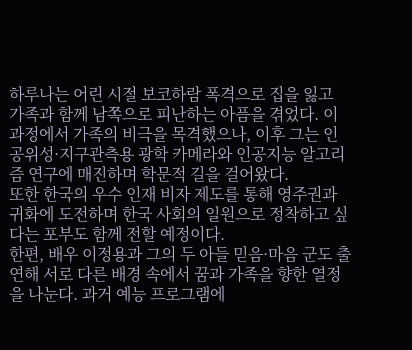하루나는 어린 시절 보코하람 폭격으로 집을 잃고 가족과 함께 남쪽으로 피난하는 아픔을 겪었다. 이 과정에서 가족의 비극을 목격했으나, 이후 그는 인공위성·지구관측용 광학 카메라와 인공지능 알고리즘 연구에 매진하며 학문적 길을 걸어왔다.
또한 한국의 우수 인재 비자 제도를 통해 영주권과 귀화에 도전하며 한국 사회의 일원으로 정착하고 싶다는 포부도 함께 전할 예정이다.
한편, 배우 이정용과 그의 두 아들 믿음·마음 군도 출연해 서로 다른 배경 속에서 꿈과 가족을 향한 열정을 나눈다. 과거 예능 프로그램에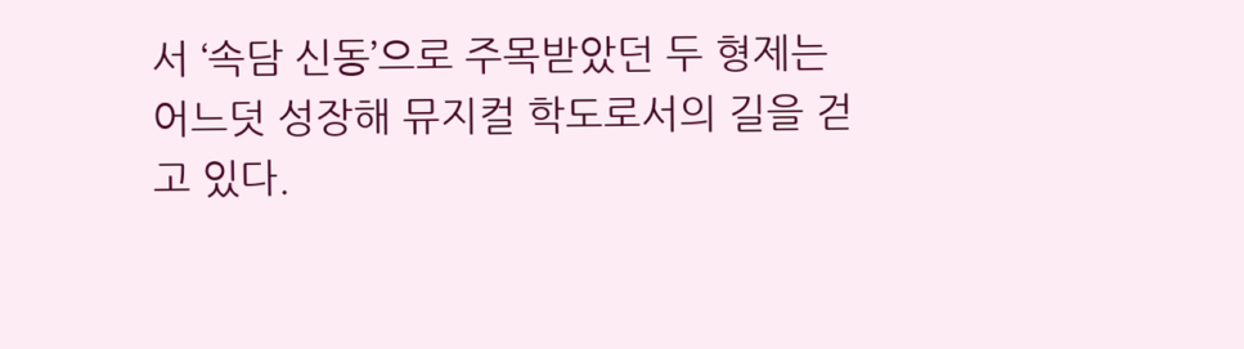서 ‘속담 신동’으로 주목받았던 두 형제는 어느덧 성장해 뮤지컬 학도로서의 길을 걷고 있다.